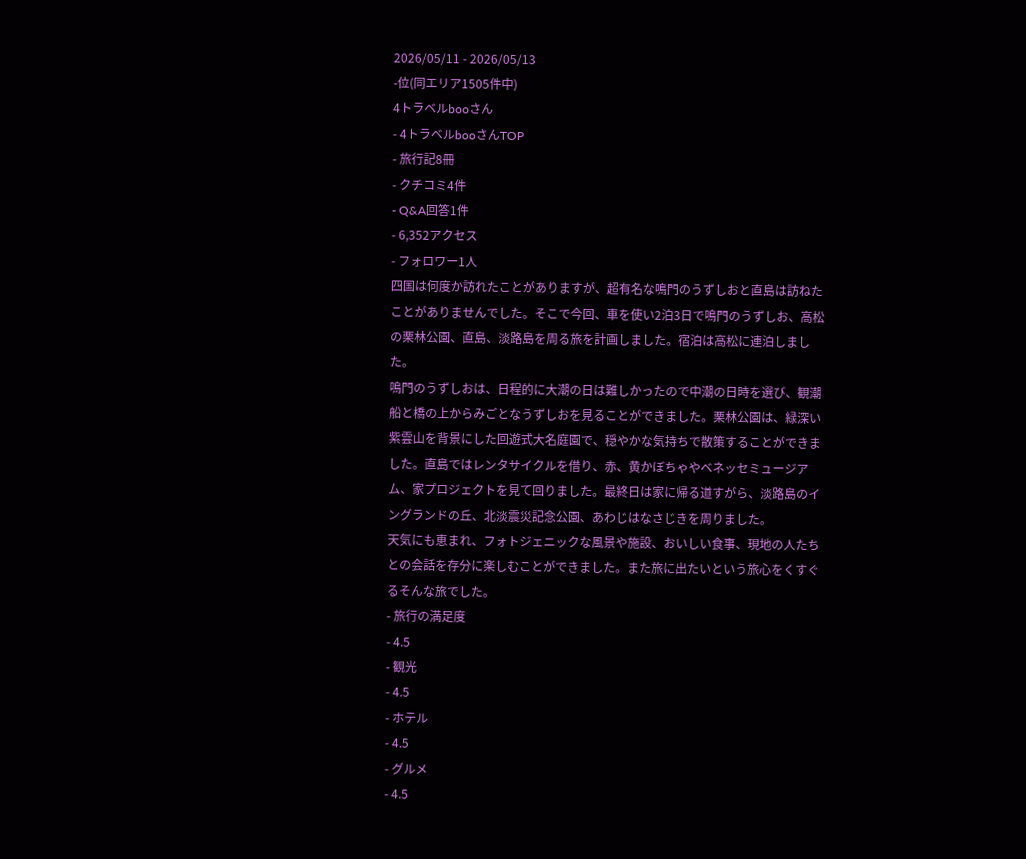2026/05/11 - 2026/05/13
-位(同エリア1505件中)
4トラベルbooさん
- 4トラベルbooさんTOP
- 旅行記8冊
- クチコミ4件
- Q&A回答1件
- 6,352アクセス
- フォロワー1人
四国は何度か訪れたことがありますが、超有名な鳴門のうずしおと直島は訪ねたことがありませんでした。そこで今回、車を使い2泊3日で鳴門のうずしお、高松の栗林公園、直島、淡路島を周る旅を計画しました。宿泊は高松に連泊しました。
鳴門のうずしおは、日程的に大潮の日は難しかったので中潮の日時を選び、観潮船と橋の上からみごとなうずしおを見ることができました。栗林公園は、緑深い紫雲山を背景にした回遊式大名庭園で、穏やかな気持ちで散策することができました。直島ではレンタサイクルを借り、赤、黄かぼちゃやベネッセミュージアム、家プロジェクトを見て回りました。最終日は家に帰る道すがら、淡路島のイングランドの丘、北淡震災記念公園、あわじはなさじきを周りました。
天気にも恵まれ、フォトジェニックな風景や施設、おいしい食事、現地の人たちとの会話を存分に楽しむことができました。また旅に出たいという旅心をくすぐるそんな旅でした。
- 旅行の満足度
- 4.5
- 観光
- 4.5
- ホテル
- 4.5
- グルメ
- 4.5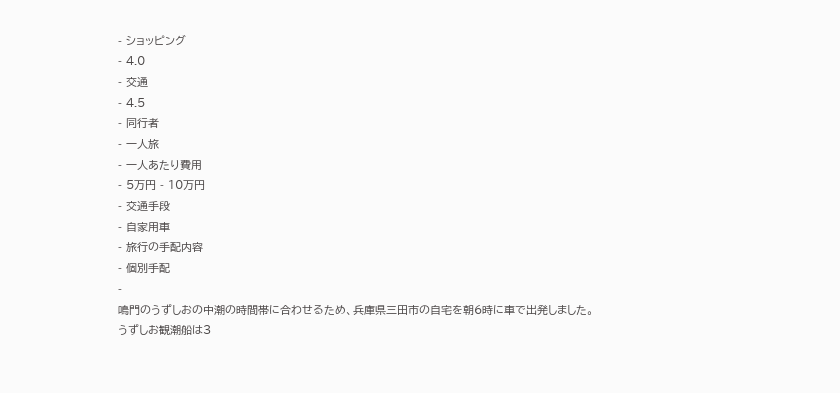- ショッピング
- 4.0
- 交通
- 4.5
- 同行者
- 一人旅
- 一人あたり費用
- 5万円 - 10万円
- 交通手段
- 自家用車
- 旅行の手配内容
- 個別手配
-
鳴門のうずしおの中潮の時間帯に合わせるため、兵庫県三田市の自宅を朝6時に車で出発しました。
うずしお観潮船は3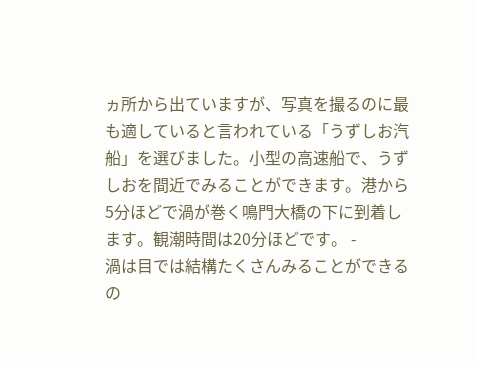ヵ所から出ていますが、写真を撮るのに最も適していると言われている「うずしお汽船」を選びました。小型の高速船で、うずしおを間近でみることができます。港から5分ほどで渦が巻く鳴門大橋の下に到着します。観潮時間は20分ほどです。 -
渦は目では結構たくさんみることができるの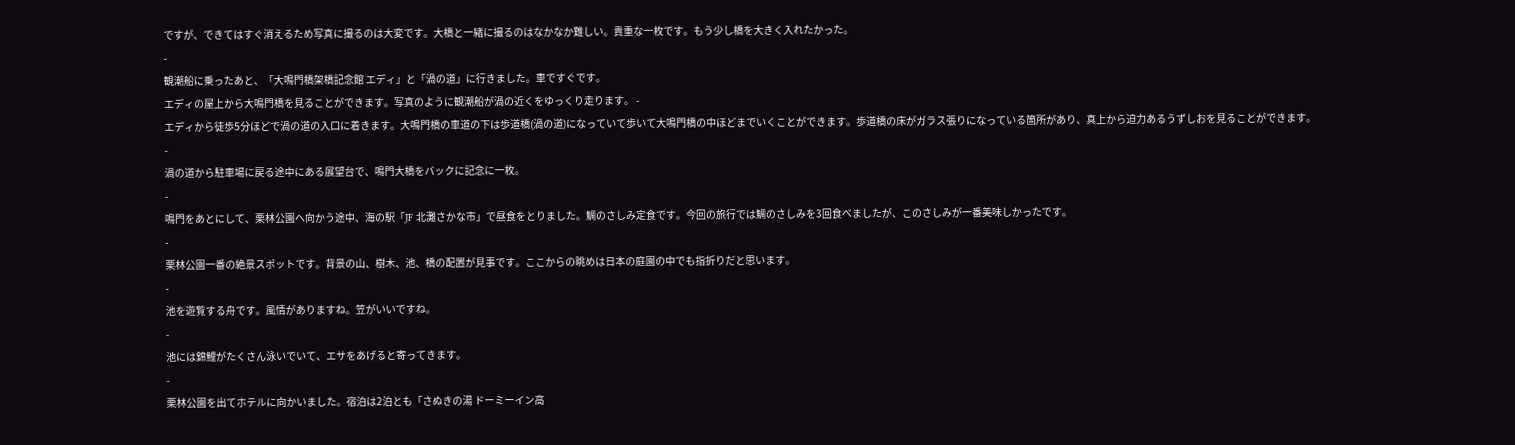ですが、できてはすぐ消えるため写真に撮るのは大変です。大橋と一緒に撮るのはなかなか難しい。貴重な一枚です。もう少し橋を大きく入れたかった。
-
観潮船に乗ったあと、「大鳴門橋架橋記念館 エディ」と「渦の道」に行きました。車ですぐです。
エディの屋上から大鳴門橋を見ることができます。写真のように観潮船が渦の近くをゆっくり走ります。 -
エディから徒歩5分ほどで渦の道の入口に着きます。大鳴門橋の車道の下は歩道橋(渦の道)になっていて歩いて大鳴門橋の中ほどまでいくことができます。歩道橋の床がガラス張りになっている箇所があり、真上から迫力あるうずしおを見ることができます。
-
渦の道から駐車場に戻る途中にある展望台で、鳴門大橋をバックに記念に一枚。
-
鳴門をあとにして、栗林公園へ向かう途中、海の駅「JF 北灘さかな市」で昼食をとりました。鯛のさしみ定食です。今回の旅行では鯛のさしみを3回食べましたが、このさしみが一番美味しかったです。
-
栗林公園一番の絶景スポットです。背景の山、樹木、池、橋の配置が見事です。ここからの眺めは日本の庭園の中でも指折りだと思います。
-
池を遊覧する舟です。風情がありますね。笠がいいですね。
-
池には錦鯉がたくさん泳いでいて、エサをあげると寄ってきます。
-
栗林公園を出てホテルに向かいました。宿泊は2泊とも「さぬきの湯 ドーミーイン高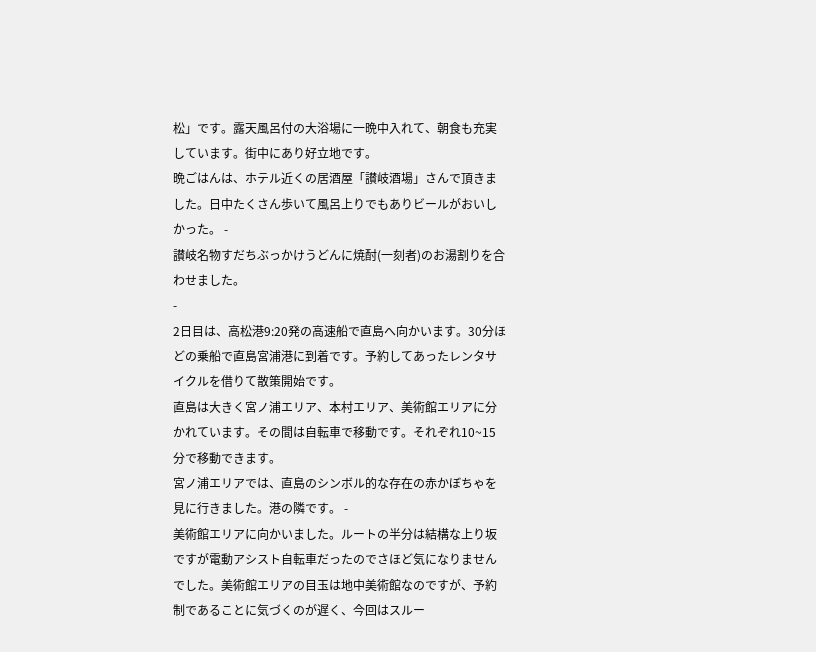松」です。露天風呂付の大浴場に一晩中入れて、朝食も充実しています。街中にあり好立地です。
晩ごはんは、ホテル近くの居酒屋「讃岐酒場」さんで頂きました。日中たくさん歩いて風呂上りでもありビールがおいしかった。 -
讃岐名物すだちぶっかけうどんに焼酎(一刻者)のお湯割りを合わせました。
-
2日目は、高松港9:20発の高速船で直島へ向かいます。30分ほどの乗船で直島宮浦港に到着です。予約してあったレンタサイクルを借りて散策開始です。
直島は大きく宮ノ浦エリア、本村エリア、美術館エリアに分かれています。その間は自転車で移動です。それぞれ10~15分で移動できます。
宮ノ浦エリアでは、直島のシンボル的な存在の赤かぼちゃを見に行きました。港の隣です。 -
美術館エリアに向かいました。ルートの半分は結構な上り坂ですが電動アシスト自転車だったのでさほど気になりませんでした。美術館エリアの目玉は地中美術館なのですが、予約制であることに気づくのが遅く、今回はスルー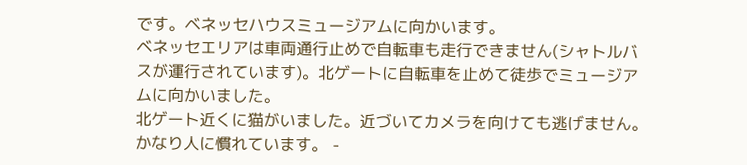です。ベネッセハウスミュージアムに向かいます。
ベネッセエリアは車両通行止めで自転車も走行できません(シャトルバスが運行されています)。北ゲートに自転車を止めて徒歩でミュージアムに向かいました。
北ゲート近くに猫がいました。近づいてカメラを向けても逃げません。かなり人に慣れています。 -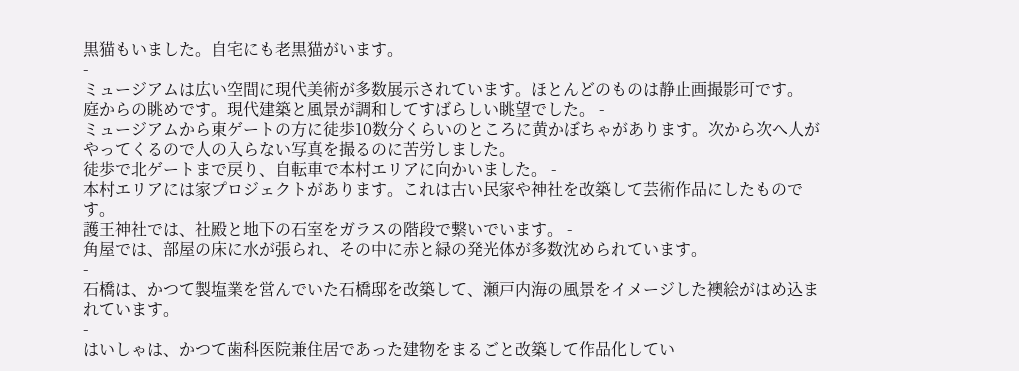黒猫もいました。自宅にも老黒猫がいます。
-
ミュージアムは広い空間に現代美術が多数展示されています。ほとんどのものは静止画撮影可です。
庭からの眺めです。現代建築と風景が調和してすばらしい眺望でした。 -
ミュージアムから東ゲートの方に徒歩10数分くらいのところに黄かぼちゃがあります。次から次へ人がやってくるので人の入らない写真を撮るのに苦労しました。
徒歩で北ゲートまで戻り、自転車で本村エリアに向かいました。 -
本村エリアには家プロジェクトがあります。これは古い民家や神社を改築して芸術作品にしたものです。
護王神社では、社殿と地下の石室をガラスの階段で繋いでいます。 -
角屋では、部屋の床に水が張られ、その中に赤と緑の発光体が多数沈められています。
-
石橋は、かつて製塩業を営んでいた石橋邸を改築して、瀬戸内海の風景をイメージした襖絵がはめ込まれています。
-
はいしゃは、かつて歯科医院兼住居であった建物をまるごと改築して作品化してい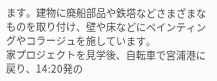ます。建物に廃船部品や鉄塔などさまざまなものを取り付け、壁や床などにペインティングやコラージュを施しています。
家プロジェクトを見学後、自転車で宮浦港に戻り、14:20発の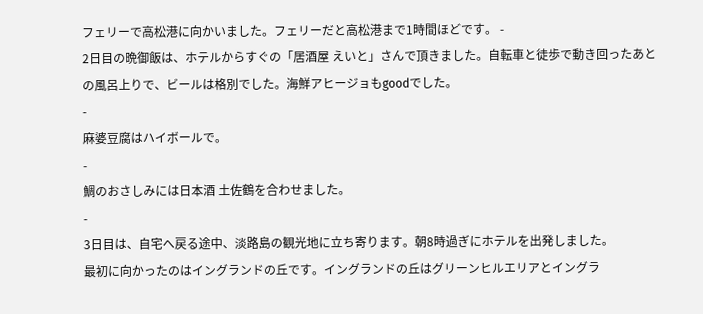フェリーで高松港に向かいました。フェリーだと高松港まで1時間ほどです。 -
2日目の晩御飯は、ホテルからすぐの「居酒屋 えいと」さんで頂きました。自転車と徒歩で動き回ったあとの風呂上りで、ビールは格別でした。海鮮アヒージョもgoodでした。
-
麻婆豆腐はハイボールで。
-
鯛のおさしみには日本酒 土佐鶴を合わせました。
-
3日目は、自宅へ戻る途中、淡路島の観光地に立ち寄ります。朝8時過ぎにホテルを出発しました。
最初に向かったのはイングランドの丘です。イングランドの丘はグリーンヒルエリアとイングラ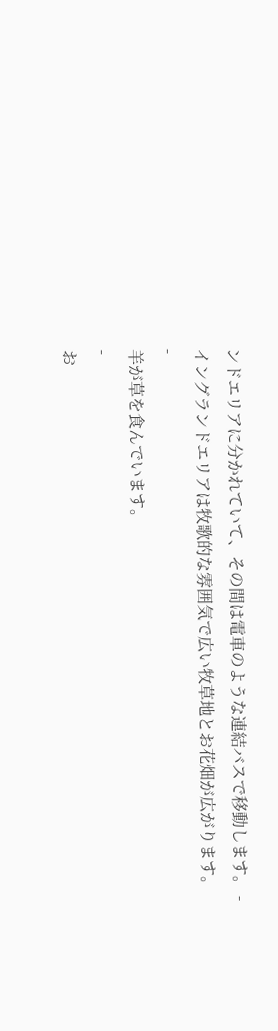ンドエリアに分かれていて、その間は電車のような連結バスで移動します。 -
イングランドエリアは牧歌的な雰囲気で広い牧草地とお花畑が広がります。
-
羊が草を食んでいます。
-
お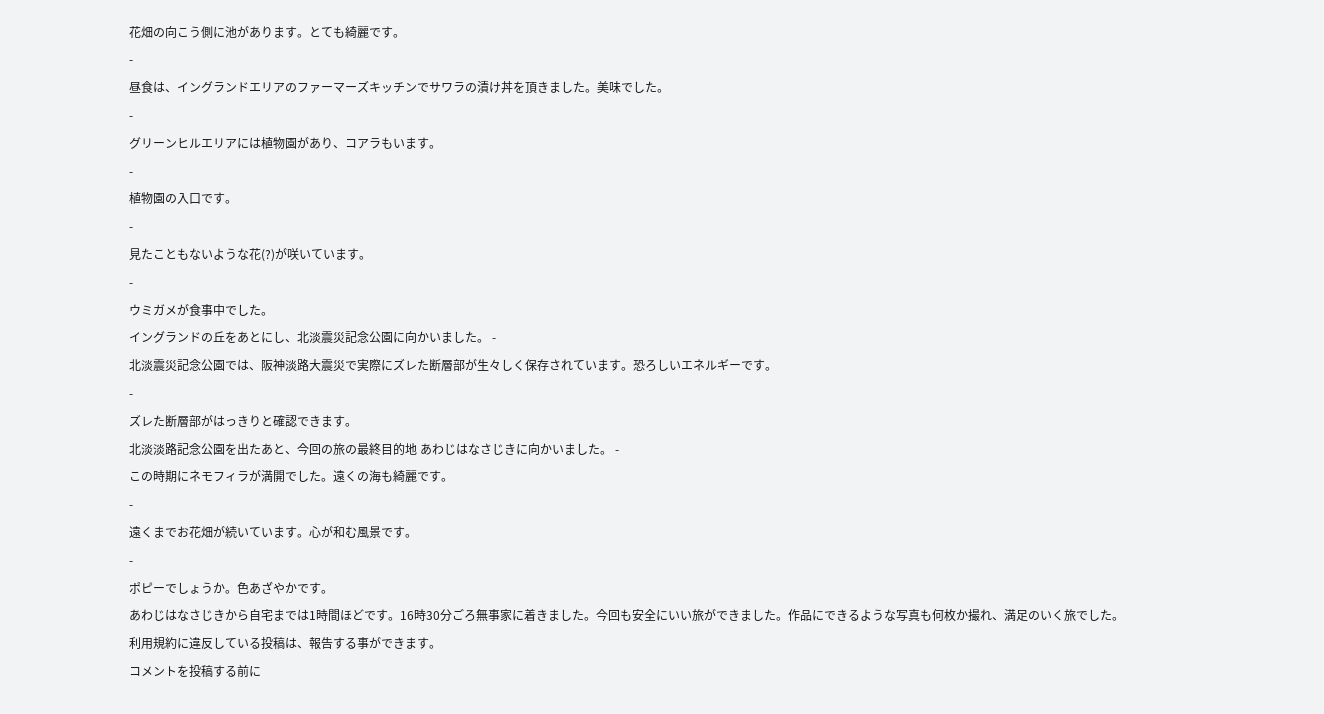花畑の向こう側に池があります。とても綺麗です。
-
昼食は、イングランドエリアのファーマーズキッチンでサワラの漬け丼を頂きました。美味でした。
-
グリーンヒルエリアには植物園があり、コアラもいます。
-
植物園の入口です。
-
見たこともないような花(?)が咲いています。
-
ウミガメが食事中でした。
イングランドの丘をあとにし、北淡震災記念公園に向かいました。 -
北淡震災記念公園では、阪神淡路大震災で実際にズレた断層部が生々しく保存されています。恐ろしいエネルギーです。
-
ズレた断層部がはっきりと確認できます。
北淡淡路記念公園を出たあと、今回の旅の最終目的地 あわじはなさじきに向かいました。 -
この時期にネモフィラが満開でした。遠くの海も綺麗です。
-
遠くまでお花畑が続いています。心が和む風景です。
-
ポピーでしょうか。色あざやかです。
あわじはなさじきから自宅までは1時間ほどです。16時30分ごろ無事家に着きました。今回も安全にいい旅ができました。作品にできるような写真も何枚か撮れ、満足のいく旅でした。
利用規約に違反している投稿は、報告する事ができます。
コメントを投稿する前に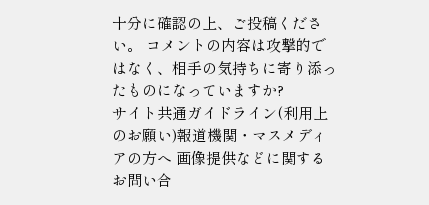十分に確認の上、ご投稿ください。 コメントの内容は攻撃的ではなく、相手の気持ちに寄り添ったものになっていますか?
サイト共通ガイドライン(利用上のお願い)報道機関・マスメディアの方へ 画像提供などに関するお問い合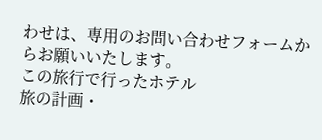わせは、専用のお問い合わせフォームからお願いいたします。
この旅行で行ったホテル
旅の計画・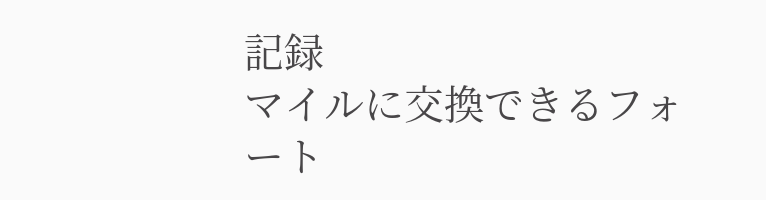記録
マイルに交換できるフォート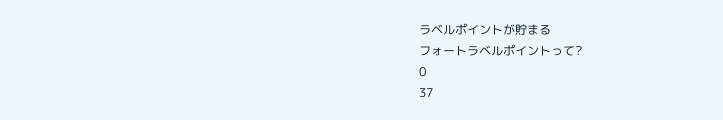ラベルポイントが貯まる
フォートラベルポイントって?
0
37